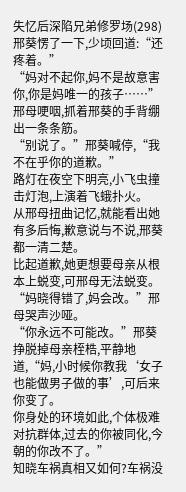失忆后深陷兄弟修罗场(298)
邢葵愣了一下,少顷回道:“还疼着。”
“妈对不起你,妈不是故意害你,你是妈唯一的孩子……”邢母哽咽,抓着邢葵的手背绷出一条条筋。
“别说了。”邢葵喊停,“我不在乎你的道歉。”
路灯在夜空下明亮,小飞虫撞击灯泡,上演着飞蛾扑火。
从邢母扭曲记忆,就能看出她有多后悔,歉意说与不说,邢葵都一清二楚。
比起道歉,她更想要母亲从根本上蜕变,可邢母无法蜕变。
“妈晓得错了,妈会改。”邢母哭声沙哑。
“你永远不可能改。”邢葵挣脱掉母亲桎梏,平静地道,“妈,小时候你教我‘女子也能做男子做的事’,可后来你变了。
你身处的环境如此,个体极难对抗群体,过去的你被同化,今朝的你改不了。”
知晓车祸真相又如何?车祸没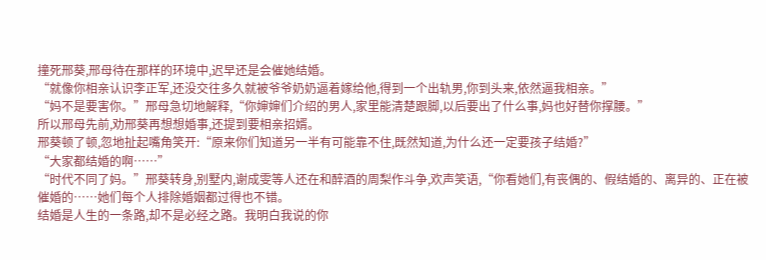撞死邢葵,邢母待在那样的环境中,迟早还是会催她结婚。
“就像你相亲认识李正军,还没交往多久就被爷爷奶奶逼着嫁给他,得到一个出轨男,你到头来,依然逼我相亲。”
“妈不是要害你。”邢母急切地解释,“你婶婶们介绍的男人,家里能清楚跟脚,以后要出了什么事,妈也好替你撑腰。”
所以邢母先前,劝邢葵再想想婚事,还提到要相亲招婿。
邢葵顿了顿,忽地扯起嘴角笑开:“原来你们知道另一半有可能靠不住,既然知道,为什么还一定要孩子结婚?”
“大家都结婚的啊……”
“时代不同了妈。”邢葵转身,别墅内,谢成雯等人还在和醉酒的周梨作斗争,欢声笑语,“你看她们,有丧偶的、假结婚的、离异的、正在被催婚的……她们每个人排除婚姻都过得也不错。
结婚是人生的一条路,却不是必经之路。我明白我说的你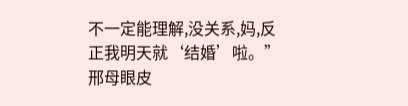不一定能理解,没关系,妈,反正我明天就‘结婚’啦。”
邢母眼皮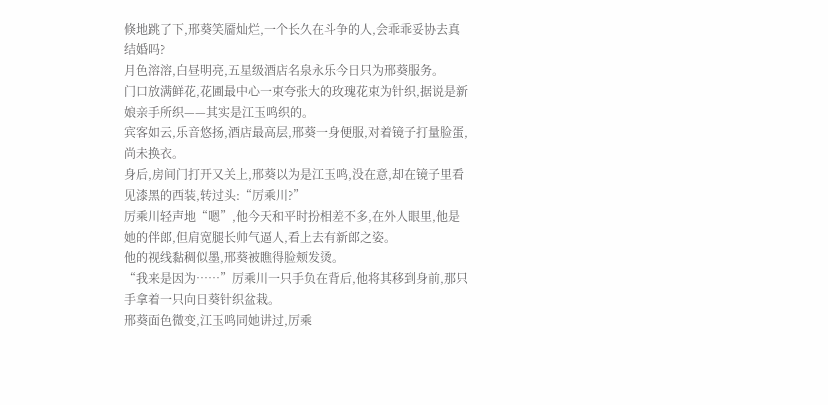倏地跳了下,邢葵笑靥灿烂,一个长久在斗争的人,会乖乖妥协去真结婚吗?
月色溶溶,白昼明亮,五星级酒店名泉永乐今日只为邢葵服务。
门口放满鲜花,花圃最中心一束夸张大的玫瑰花束为针织,据说是新娘亲手所织——其实是江玉鸣织的。
宾客如云,乐音悠扬,酒店最高层,邢葵一身便服,对着镜子打量脸蛋,尚未换衣。
身后,房间门打开又关上,邢葵以为是江玉鸣,没在意,却在镜子里看见漆黑的西装,转过头:“厉乘川?”
厉乘川轻声地“嗯”,他今天和平时扮相差不多,在外人眼里,他是她的伴郎,但肩宽腿长帅气逼人,看上去有新郎之姿。
他的视线黏稠似墨,邢葵被瞧得脸颊发烫。
“我来是因为……”厉乘川一只手负在背后,他将其移到身前,那只手拿着一只向日葵针织盆栽。
邢葵面色微变,江玉鸣同她讲过,厉乘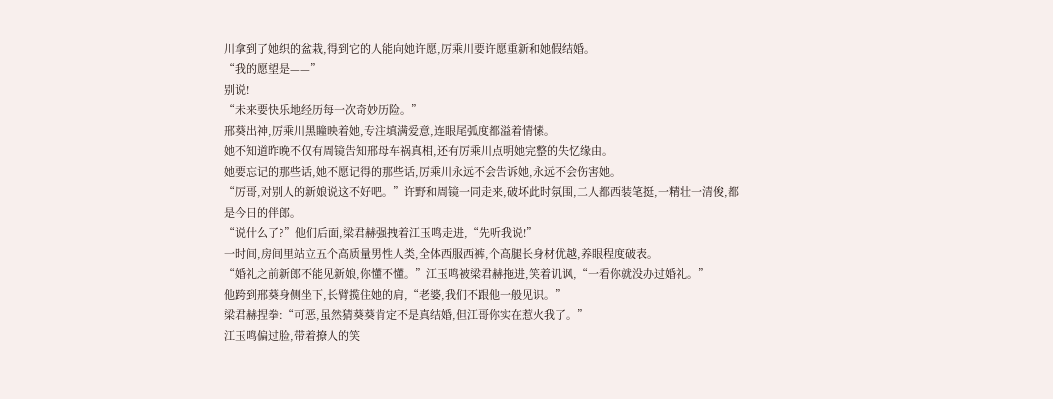川拿到了她织的盆栽,得到它的人能向她许愿,厉乘川要许愿重新和她假结婚。
“我的愿望是——”
别说!
“未来要快乐地经历每一次奇妙历险。”
邢葵出神,厉乘川黑瞳映着她,专注填满爱意,连眼尾弧度都溢着情愫。
她不知道昨晚不仅有周镜告知邢母车祸真相,还有厉乘川点明她完整的失忆缘由。
她要忘记的那些话,她不愿记得的那些话,厉乘川永远不会告诉她,永远不会伤害她。
“厉哥,对别人的新娘说这不好吧。”许野和周镜一同走来,破坏此时氛围,二人都西装笔挺,一精壮一清俊,都是今日的伴郎。
“说什么了?”他们后面,梁君赫强拽着江玉鸣走进,“先听我说!”
一时间,房间里站立五个高质量男性人类,全体西服西裤,个高腿长身材优越,养眼程度破表。
“婚礼之前新郎不能见新娘,你懂不懂。”江玉鸣被梁君赫拖进,笑着讥讽,“一看你就没办过婚礼。”
他跨到邢葵身侧坐下,长臂揽住她的肩,“老婆,我们不跟他一般见识。”
梁君赫捏拳:“可恶,虽然猜葵葵肯定不是真结婚,但江哥你实在惹火我了。”
江玉鸣偏过脸,带着撩人的笑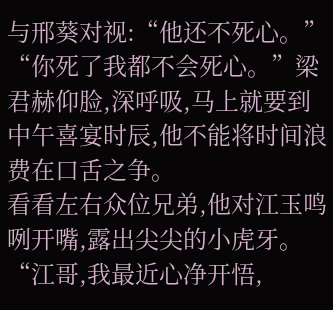与邢葵对视:“他还不死心。”
“你死了我都不会死心。”梁君赫仰脸,深呼吸,马上就要到中午喜宴时辰,他不能将时间浪费在口舌之争。
看看左右众位兄弟,他对江玉鸣咧开嘴,露出尖尖的小虎牙。
“江哥,我最近心净开悟,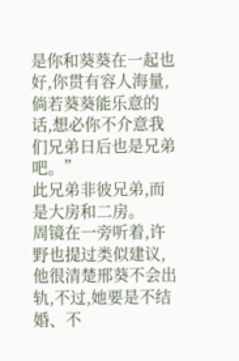是你和葵葵在一起也好,你贯有容人海量,倘若葵葵能乐意的话,想必你不介意我们兄弟日后也是兄弟吧。”
此兄弟非彼兄弟,而是大房和二房。
周镜在一旁听着,许野也提过类似建议,他很清楚邢葵不会出轨,不过,她要是不结婚、不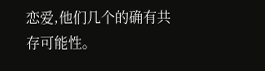恋爱,他们几个的确有共存可能性。